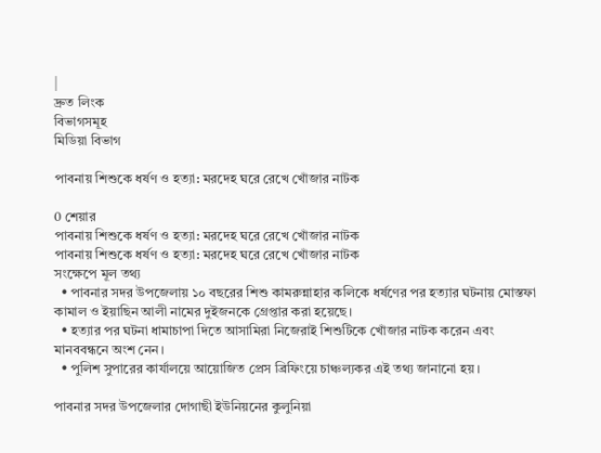|
দ্রুত লিংক
বিভাগসমূহ
মিডিয়া বিভাগ

পাবনায় শিশুকে ধর্ষণ ও হত্যা: মরদেহ ঘরে রেখে খোঁজার নাটক

0 শেয়ার
পাবনায় শিশুকে ধর্ষণ ও হত্যা: মরদেহ ঘরে রেখে খোঁজার নাটক
পাবনায় শিশুকে ধর্ষণ ও হত্যা: মরদেহ ঘরে রেখে খোঁজার নাটক
সংক্ষেপে মূল তথ্য
  • পাবনার সদর উপজেলায় ১০ বছরের শিশু কামরুন্নাহার কলিকে ধর্ষণের পর হত্যার ঘটনায় মোস্তফা কামাল ও ইয়াছিন আলী নামের দুইজনকে গ্রেপ্তার করা হয়েছে।
  • হত্যার পর ঘটনা ধামাচাপা দিতে আসামিরা নিজেরাই শিশুটিকে খোঁজার নাটক করেন এবং মানববন্ধনে অংশ নেন।
  • পুলিশ সুপারের কার্যালয়ে আয়োজিত প্রেস ব্রিফিংয়ে চাঞ্চল্যকর এই তথ্য জানানো হয়।

পাবনার সদর উপজেলার দোগাছী ইউনিয়নের কুলুনিয়া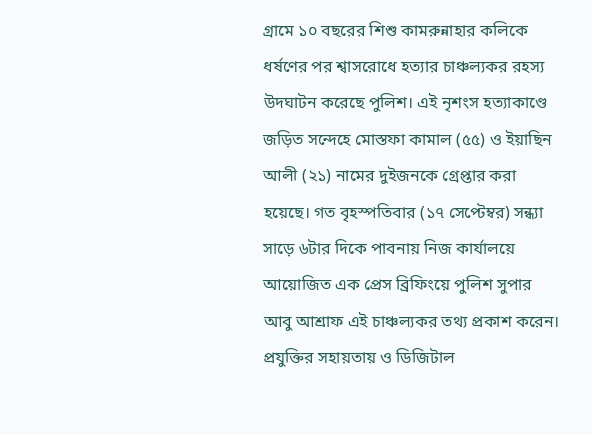গ্রামে ১০ বছরের শিশু কামরুন্নাহার কলিকে ধর্ষণের পর শ্বাসরোধে হত্যার চাঞ্চল্যকর রহস্য উদঘাটন করেছে পুলিশ। এই নৃশংস হত্যাকাণ্ডে জড়িত সন্দেহে মোস্তফা কামাল (৫৫) ও ইয়াছিন আলী (২১) নামের দুইজনকে গ্রেপ্তার করা হয়েছে। গত বৃহস্পতিবার (১৭ সেপ্টেম্বর) সন্ধ্যা সাড়ে ৬টার দিকে পাবনায় নিজ কার্যালয়ে আয়োজিত এক প্রেস ব্রিফিংয়ে পুলিশ সুপার আবু আশ্রাফ এই চাঞ্চল্যকর তথ্য প্রকাশ করেন। প্রযুক্তির সহায়তায় ও ডিজিটাল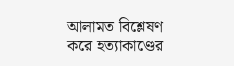আলামত বিশ্লেষণ করে হত্যাকাণ্ডের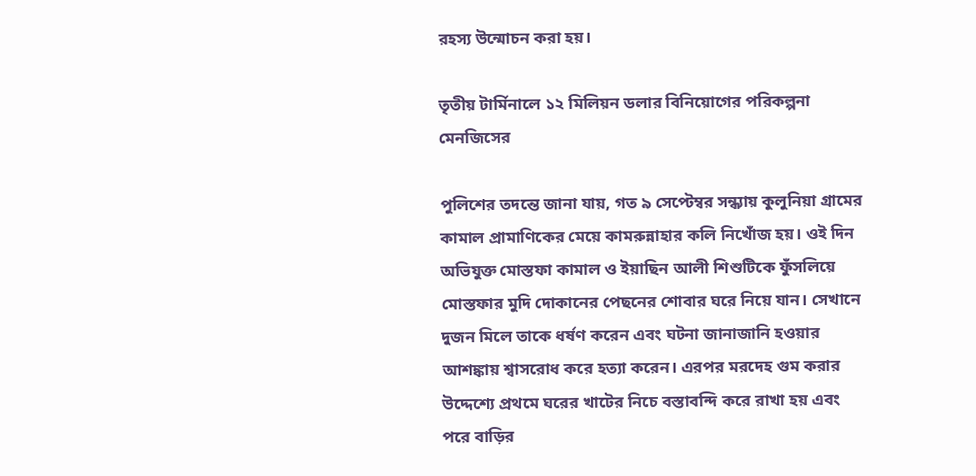রহস্য উন্মোচন করা হয়।

তৃতীয় টার্মিনালে ১২ মিলিয়ন ডলার বিনিয়োগের পরিকল্পনা মেনজিসের

পুলিশের তদন্তে জানা যায়, গত ৯ সেপ্টেম্বর সন্ধ্যায় কুলুনিয়া গ্রামের কামাল প্রামাণিকের মেয়ে কামরুন্নাহার কলি নিখোঁজ হয়। ওই দিন অভিযুক্ত মোস্তফা কামাল ও ইয়াছিন আলী শিশুটিকে ফুঁসলিয়ে মোস্তফার মুদি দোকানের পেছনের শোবার ঘরে নিয়ে যান। সেখানে দুজন মিলে তাকে ধর্ষণ করেন এবং ঘটনা জানাজানি হওয়ার আশঙ্কায় শ্বাসরোধ করে হত্যা করেন। এরপর মরদেহ গুম করার উদ্দেশ্যে প্রথমে ঘরের খাটের নিচে বস্তাবন্দি করে রাখা হয় এবং পরে বাড়ির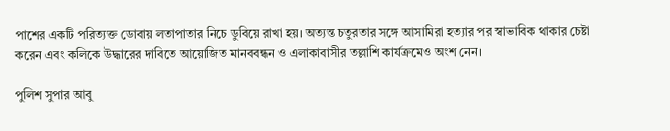পাশের একটি পরিত্যক্ত ডোবায় লতাপাতার নিচে ডুবিয়ে রাখা হয়। অত্যন্ত চতুরতার সঙ্গে আসামিরা হত্যার পর স্বাভাবিক থাকার চেষ্টা করেন এবং কলিকে উদ্ধারের দাবিতে আয়োজিত মানববন্ধন ও এলাকাবাসীর তল্লাশি কার্যক্রমেও অংশ নেন।

পুলিশ সুপার আবু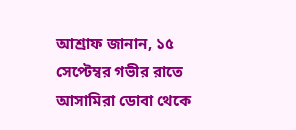আশ্রাফ জানান, ১৫ সেপ্টেম্বর গভীর রাতে আসামিরা ডোবা থেকে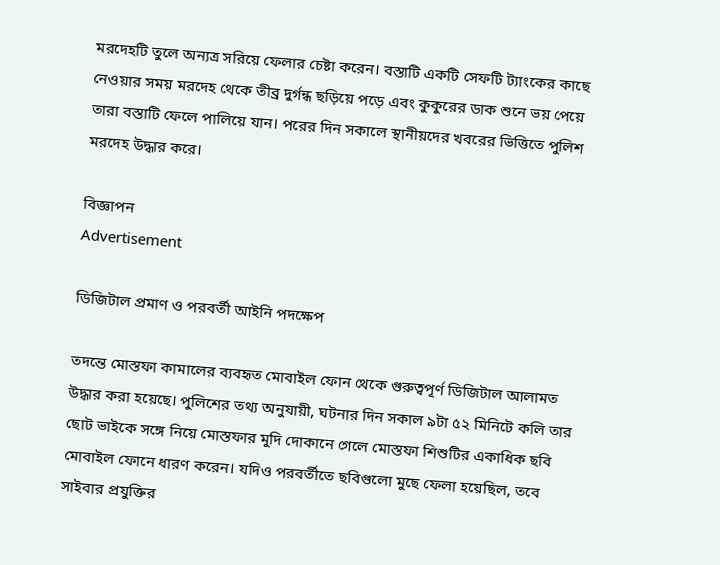মরদেহটি তুলে অন্যত্র সরিয়ে ফেলার চেষ্টা করেন। বস্তাটি একটি সেফটি ট্যাংকের কাছে নেওয়ার সময় মরদেহ থেকে তীব্র দুর্গন্ধ ছড়িয়ে পড়ে এবং কুকুরের ডাক শুনে ভয় পেয়ে তারা বস্তাটি ফেলে পালিয়ে যান। পরের দিন সকালে স্থানীয়দের খবরের ভিত্তিতে পুলিশ মরদেহ উদ্ধার করে।

বিজ্ঞাপন
Advertisement

ডিজিটাল প্রমাণ ও পরবর্তী আইনি পদক্ষেপ

তদন্তে মোস্তফা কামালের ব্যবহৃত মোবাইল ফোন থেকে গুরুত্বপূর্ণ ডিজিটাল আলামত উদ্ধার করা হয়েছে। পুলিশের তথ্য অনুযায়ী, ঘটনার দিন সকাল ৯টা ৫২ মিনিটে কলি তার ছোট ভাইকে সঙ্গে নিয়ে মোস্তফার মুদি দোকানে গেলে মোস্তফা শিশুটির একাধিক ছবি মোবাইল ফোনে ধারণ করেন। যদিও পরবর্তীতে ছবিগুলো মুছে ফেলা হয়েছিল, তবে সাইবার প্রযুক্তির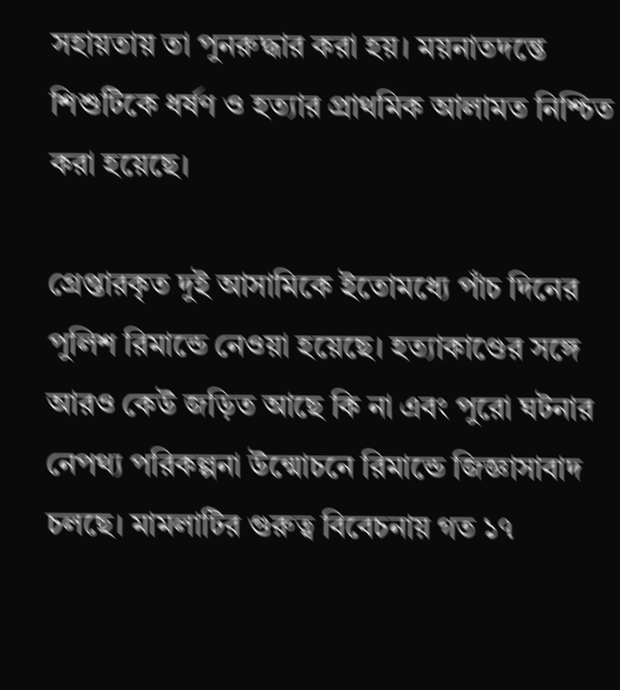সহায়তায় তা পুনরুদ্ধার করা হয়। ময়নাতদন্তে শিশুটিকে ধর্ষণ ও হত্যার প্রাথমিক আলামত নিশ্চিত করা হয়েছে।

গ্রেপ্তারকৃত দুই আসামিকে ইতোমধ্যে পাঁচ দিনের পুলিশ রিমান্ডে নেওয়া হয়েছে। হত্যাকাণ্ডের সঙ্গে আরও কেউ জড়িত আছে কি না এবং পুরো ঘটনার নেপথ্য পরিকল্পনা উন্মোচনে রিমান্ডে জিজ্ঞাসাবাদ চলছে। মামলাটির গুরুত্ব বিবেচনায় গত ১৭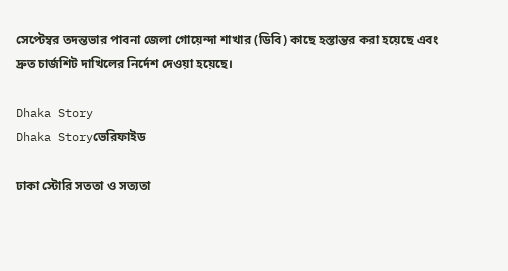সেপ্টেম্বর তদন্তভার পাবনা জেলা গোয়েন্দা শাখার (ডিবি) কাছে হস্তান্তর করা হয়েছে এবং দ্রুত চার্জশিট দাখিলের নির্দেশ দেওয়া হয়েছে।

Dhaka Story
Dhaka Storyভেরিফাইড

ঢাকা স্টোরি সততা ও সত্যতা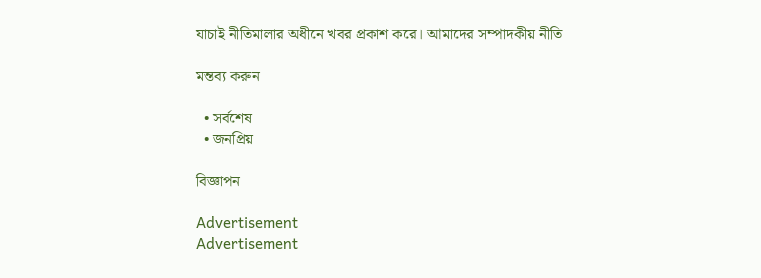যাচাই নীতিমালার অধীনে খবর প্রকাশ করে। আমাদের সম্পাদকীয় নীতি

মন্তব্য করুন

  • সর্বশেষ
  • জনপ্রিয়

বিজ্ঞাপন

Advertisement
Advertisement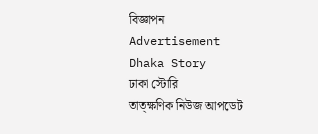বিজ্ঞাপন
Advertisement
Dhaka Story
ঢাকা স্টোরি
তাত্ক্ষণিক নিউজ আপডেট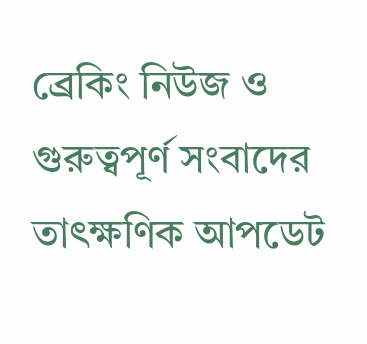ব্রেকিং নিউজ ও গুরুত্বপূর্ণ সংবাদের তাৎক্ষণিক আপডেট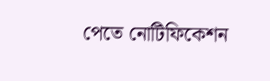পেতে নোটিফিকেশন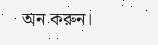অন করুন।